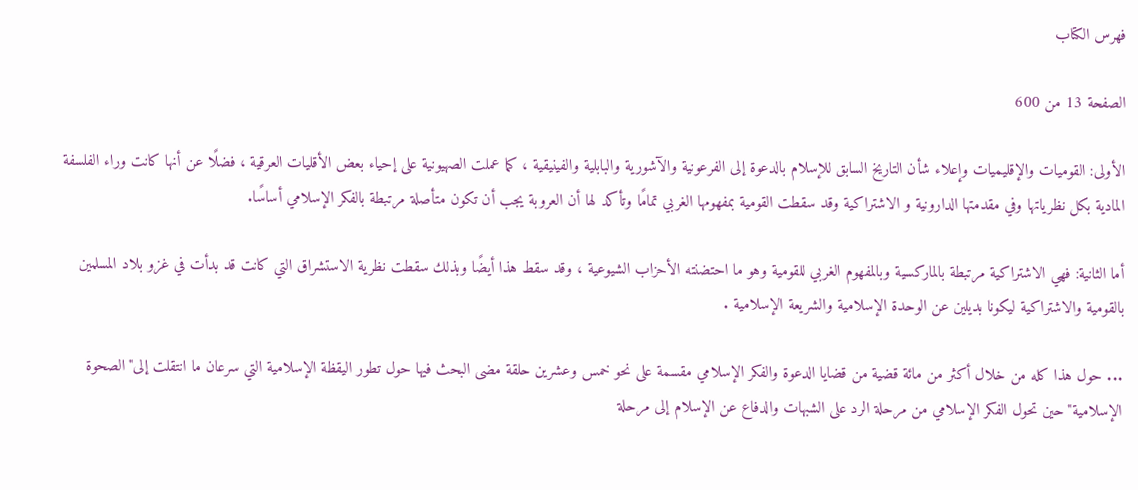فهرس الكتاب

الصفحة 13 من 600

الأولى: القوميات والإقليميات وإعلاء شأن التاريخ السابق للإسلام بالدعوة إلى الفرعونية والآشورية والبابلية والفينيقية ، كما عملت الصهيونية على إحياء بعض الأقليات العرقية ، فضلًا عن أنها كانت وراء الفلسفة المادية بكل نظرياتها وفي مقدمتها الدارونية و الاشتراكية وقد سقطت القومية بمفهومها الغربي تمامًا وتأكد لها أن العروبة يجب أن تكون متأصلة مرتبطة بالفكر الإسلامي أساسًا.

أما الثانية: فهي الاشتراكية مرتبطة بالماركسية وبالمفهوم الغربي للقومية وهو ما احتضنته الأحزاب الشيوعية ، وقد سقط هذا أيضًا وبذلك سقطت نظرية الاستشراق التي كانت قد بدأت في غزو بلاد المسلمين بالقومية والاشتراكية ليكونا بديلين عن الوحدة الإسلامية والشريعة الإسلامية .

... حول هذا كله من خلال أكثر من مائة قضية من قضايا الدعوة والفكر الإسلامي مقسمة على نحو خمس وعشرين حلقة مضى البحث فيها حول تطور اليقظة الإسلامية التي سرعان ما انتقلت إلى"الصحوة الإسلامية"حين تحول الفكر الإسلامي من مرحلة الرد على الشبهات والدفاع عن الإسلام إلى مرحلة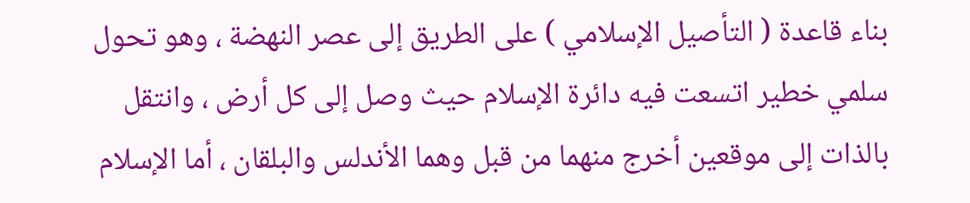بناء قاعدة ( التأصيل الإسلامي ) على الطريق إلى عصر النهضة ، وهو تحول سلمي خطير اتسعت فيه دائرة الإسلام حيث وصل إلى كل أرض ، وانتقل بالذات إلى موقعين أخرج منهما من قبل وهما الأندلس والبلقان ، أما الإسلام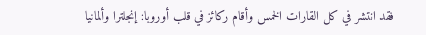فقد انتشر في كل القارات الخمس وأقام ركائز في قلب أوروبا: إنجلترا وألمانيا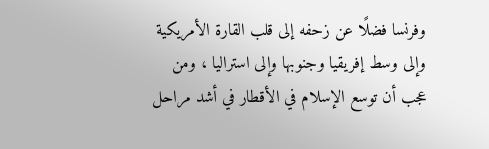وفرنسا فضلًا عن زحفه إلى قلب القارة الأمريكية وإلى وسط إفريقيا وجنوبها وإلى استراليا ، ومن عجب أن توسع الإسلام في الأقطار في أشد مراحل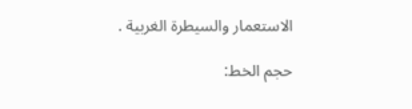الاستعمار والسيطرة الغربية .

حجم الخط: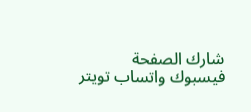شارك الصفحة
فيسبوك واتساب تويتر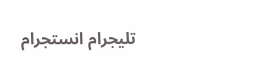تليجرام انستجرام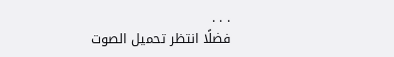. . .
فضلًا انتظر تحميل الصوت